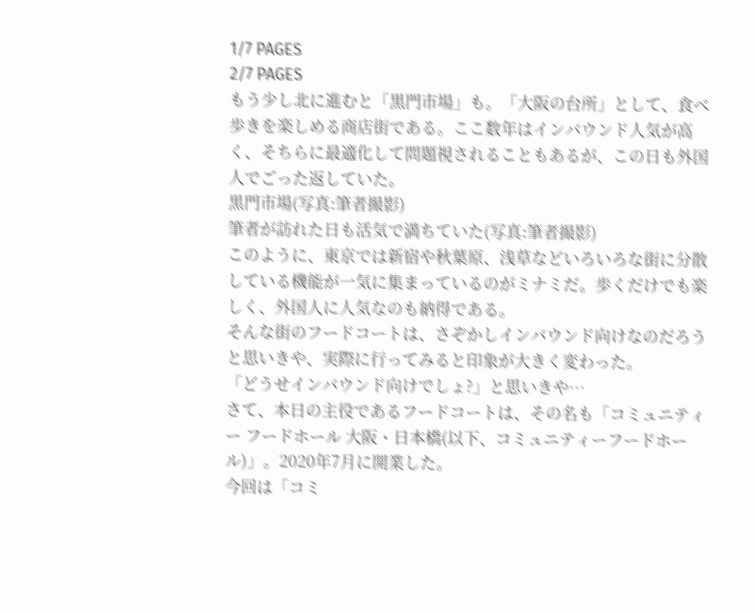1/7 PAGES
2/7 PAGES
もう少し北に進むと「黒門市場」も。「大阪の台所」として、食べ歩きを楽しめる商店街である。ここ数年はインバウンド人気が高く、そちらに最適化して問題視されることもあるが、この日も外国人でごった返していた。
黒門市場(写真:筆者撮影)
筆者が訪れた日も活気で満ちていた(写真:筆者撮影)
このように、東京では新宿や秋葉原、浅草などいろいろな街に分散している機能が一気に集まっているのがミナミだ。歩くだけでも楽しく、外国人に人気なのも納得である。
そんな街のフードコートは、さぞかしインバウンド向けなのだろうと思いきや、実際に行ってみると印象が大きく変わった。
「どうせインバウンド向けでしょ?」と思いきや…
さて、本日の主役であるフードコートは、その名も「コミュニティー フードホール 大阪・日本橋(以下、コミュニティーフードホール)」。2020年7月に開業した。
今回は「コミ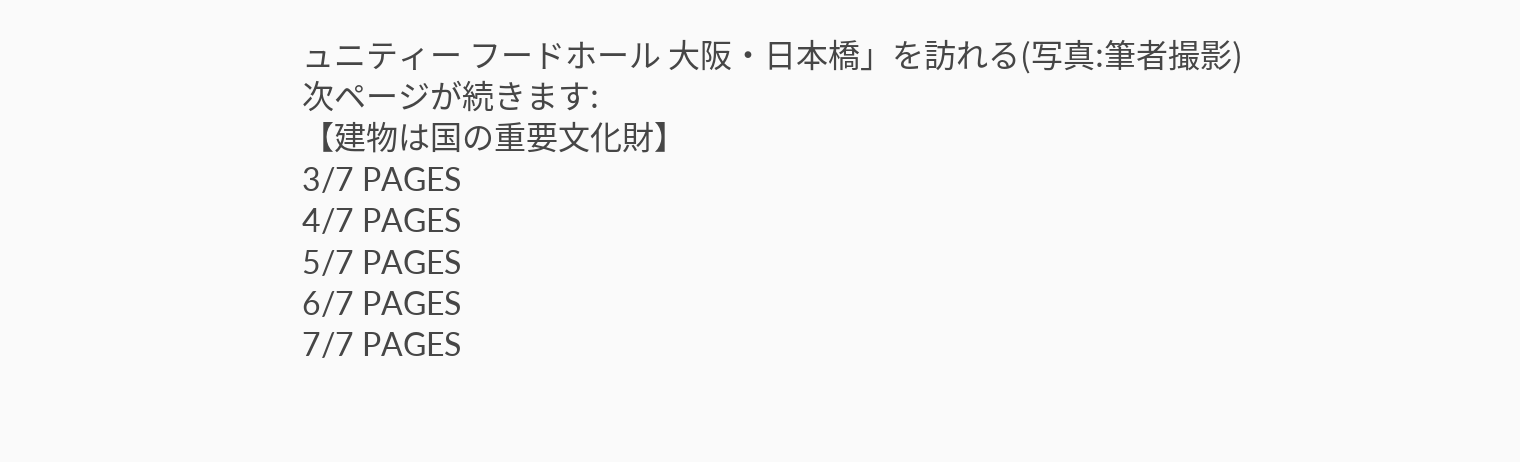ュニティー フードホール 大阪・日本橋」を訪れる(写真:筆者撮影)
次ページが続きます:
【建物は国の重要文化財】
3/7 PAGES
4/7 PAGES
5/7 PAGES
6/7 PAGES
7/7 PAGES